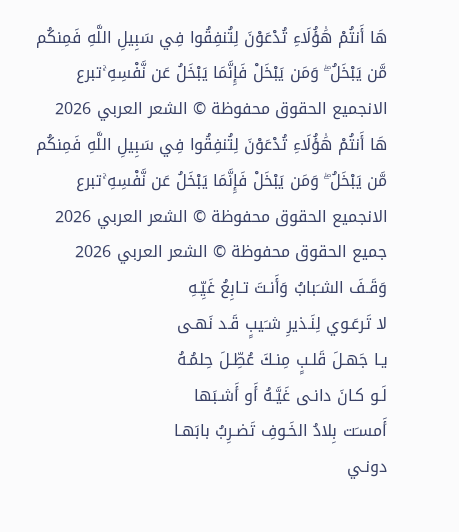هَا أَنتُمْ هَٰؤُلَاءِ تُدْعَوْنَ لِتُنفِقُوا فِي سَبِيلِ اللَّهِ فَمِنكُم مَّن يَبْخَلُ ۖ وَمَن يَبْخَلْ فَإِنَّمَا يَبْخَلُ عَن نَّفْسِهِ ۚتبرع الانجميع الحقوق محفوظة © الشعر العربي 2026
هَا أَنتُمْ هَٰؤُلَاءِ تُدْعَوْنَ لِتُنفِقُوا فِي سَبِيلِ اللَّهِ فَمِنكُم مَّن يَبْخَلُ ۖ وَمَن يَبْخَلْ فَإِنَّمَا يَبْخَلُ عَن نَّفْسِهِ ۚتبرع الانجميع الحقوق محفوظة © الشعر العربي 2026
جميع الحقوق محفوظة © الشعر العربي 2026
وَقَـفَ الشـَبابُ وَأَنـتَ تـابِعُ غَيِّـهِ
لا تَرعَـوي لِنَـذيرِ شـَيبٍ قَـد نَهـى
يـا جَهـلَ قَلـبٍ مِنـكَ عُطِّـلَ حِلمُـهُ
لَـو كـانَ دانـى غَيَّـهُ أَو أَشـبَها
أَمسـَت بِلادُ الخَـوفِ تَضـرِبُ بابَهـا
دونـي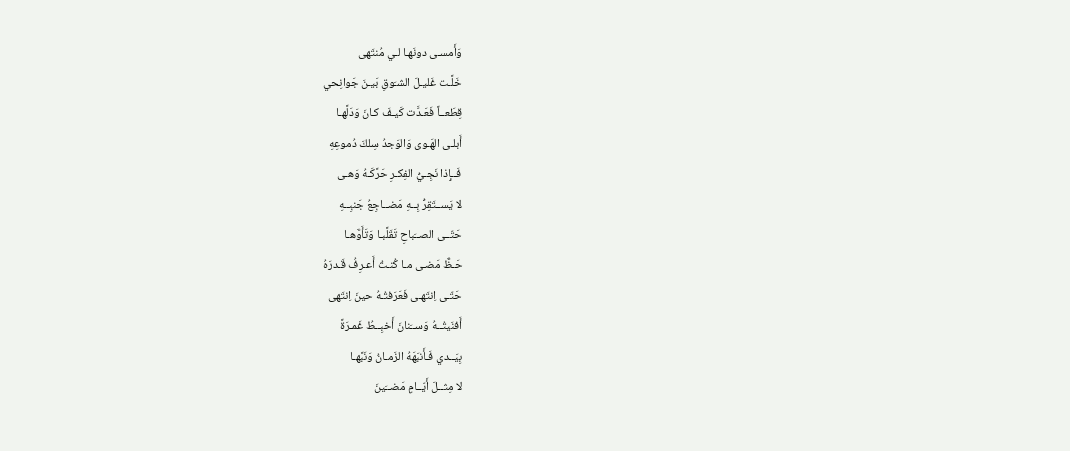وَأَمسـى دونَهـا لـي مُنتَهى
خَلَّـت غَليـلَ الشـَوقِ بَيـنَ جَوانِحي
قِطَعــاً فَعَـدَّت كَيـفَ كـانَ وَدَلَّهـا
أَبلـى الهَـوى وَالوَجدُ سِلكَ دُموعِهِ
فَــإِذا نَجِـيُّ الفِكـرِ حَرَّكَـهُ وَهـى
لا يَســتَقِرُّ بِــهِ مَضــاجِعُ جَنبِــهِ
حَتّــى الصــَباحِ تَقَلَّبـا وَتَأَوَّهـا
حَـظٌّ مَضـى مـا كُنـتُ أَعـرِفُ قَـدرَهُ
حَتّـى اِنتَهـى فَعَرَفتُـهُ حينَ اِنتَهى
أَفنَيتُــهُ وَســَنانَ أَخبِــطُ غَمـرَةً
بِيَــدي فَـأَنبَهَهُ الزَمـانُ وَنَبَّهـا
لا مِثــلَ أَيّــامٍ مَضــَينَ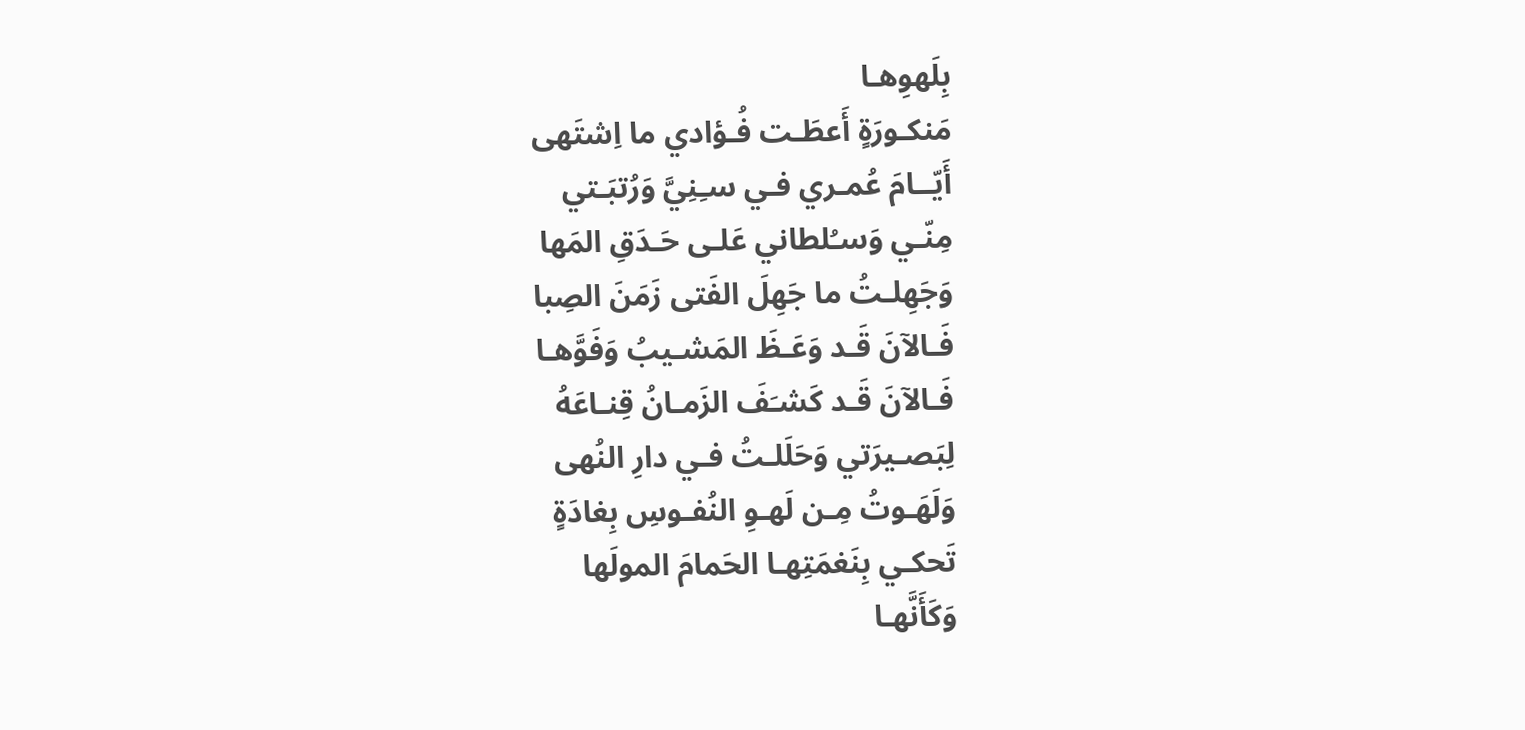بِلَهوِهـا
مَنكـورَةٍ أَعطَـت فُـؤادي ما اِشتَهى
أَيّــامَ عُمـري فـي سـِنِيَّ وَرُتبَـتي
مِنّـي وَسـُلطاني عَلـى حَـدَقِ المَها
وَجَهِلـتُ ما جَهِلَ الفَتى زَمَنَ الصِبا
فَـالآنَ قَـد وَعَـظَ المَشـيبُ وَفَوَّهـا
فَـالآنَ قَـد كَشـَفَ الزَمـانُ قِنـاعَهُ
لِبَصـيرَتي وَحَلَلـتُ فـي دارِ النُهى
وَلَهَـوتُ مِـن لَهـوِ النُفـوسِ بِغادَةٍ
تَحكـي بِنَغمَتِهـا الحَمامَ المولَها
وَكَأَنَّهـا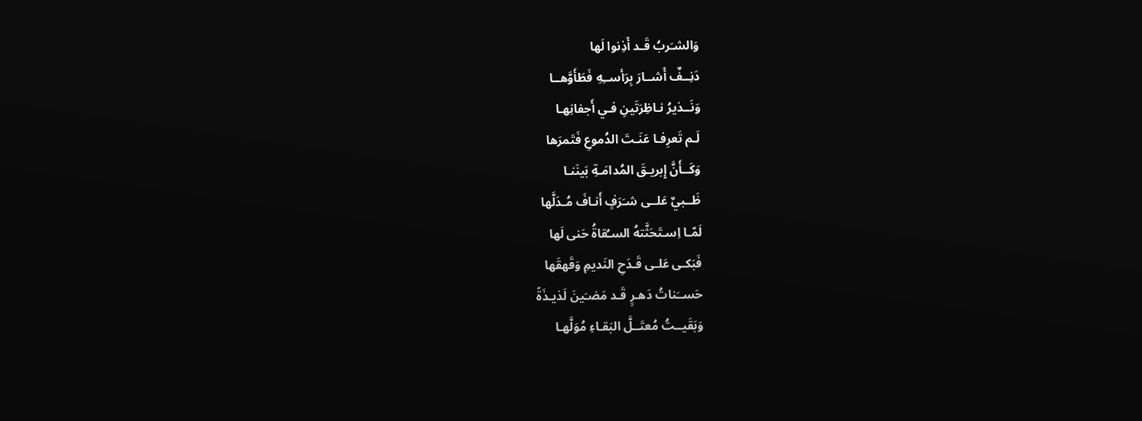وَالشـَربُ قَـد أَذِنوا لَها
دَنِــفٌ أَشــارَ بِرَأســِهِ فَطَأَوَّهــا
وَنَــذيرُ نـاظِرَتَينِ فـي أَجفانِهـا
لَـم تَعرِفـا عَنَـتَ الدُموعِ فَتَمرَها
وَكَــأَنَّ إِبريـقَ المُدامَـةِ بَينَنـا
ظَــبيٌ عَلــى شـَرَفٍ أَنـافَ مُـدَلَّها
لَمّـا اِسـتَحَثَّتهُ السـُقاةُ حَنى لَها
فَبَكـى عَلـى قَـدَحِ النَديمِ وَقَهقَها
حَســَناتُ دَهـرٍ قَـد مَضـَينَ لَذيـذَةً
وَبَقَيــتُ مُعتَــلَّ البَقـاءِ مُوَلَّهـا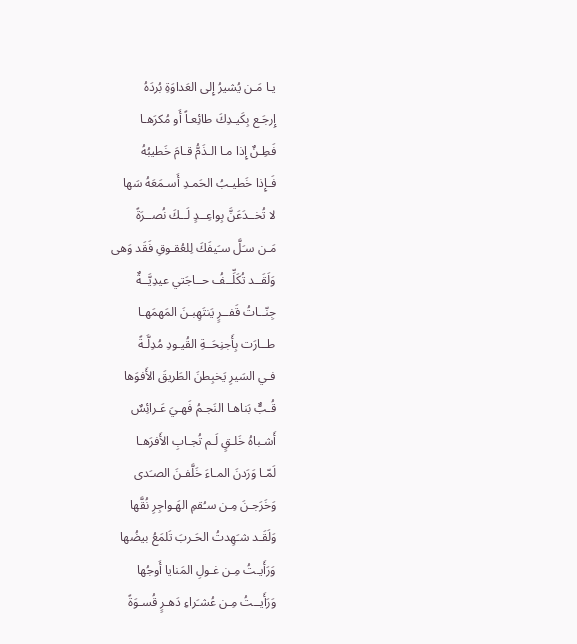يـا مَـن يُشيرُ إِلى العَداوَةِ بُردَهُ
إِرجَـع بِكَيـدِكَ طائِعـاً أَو مُكرَهـا
فَطِـنٌ إِذا مـا الـذَمُّ قـامَ خَطيبُهُ
فَـإِذا خَطيـبُ الحَمـدِ أَسـمَعَهُ سَها
لا تُخــدَعَنَّ بِواعِــدٍ لَــكَ نُصــرَةً
مَـن سـَلَّ سـَيفَكَ لِلعُقـوقِ فَقَد وَهى
وَلَقَــد تُكَلِّــفُ حــاجَتي عيدِيَّــةٌ
جِنّــاتُ قَفــرٍ يَنتَهِبـنَ المَهمَهـا
طــارَت بِأَجنِحَــةِ القُيـودِ مُدِلَّـةً
فـي السَيرِ يَخبِطنَ الطَريقَ الأَفوَها
قُـبٌّ بَناهـا النَجـمُ فَهـيَ عَـرائِسٌ
أَشـباهُ خَلـقٍ لَـم تُجـابِ الأَفرَهـا
لَمّـا وَرَدنَ المـاءَ خَلَّفـنَ الصـَدى
وَخَرَجـنَ مِـن سـُقمِ الهَـواجِرِ نُقَّها
وَلَقَـد شـَهِدتُ الحَـربَ تَلمَعُ بيضُها
وَرَأَيـتُ مِـن غـولِ المَنايا أَوجُها
وَرَأَيــتُ مِـن عُشـَراءِ دَهـرٍ قُسـوَةً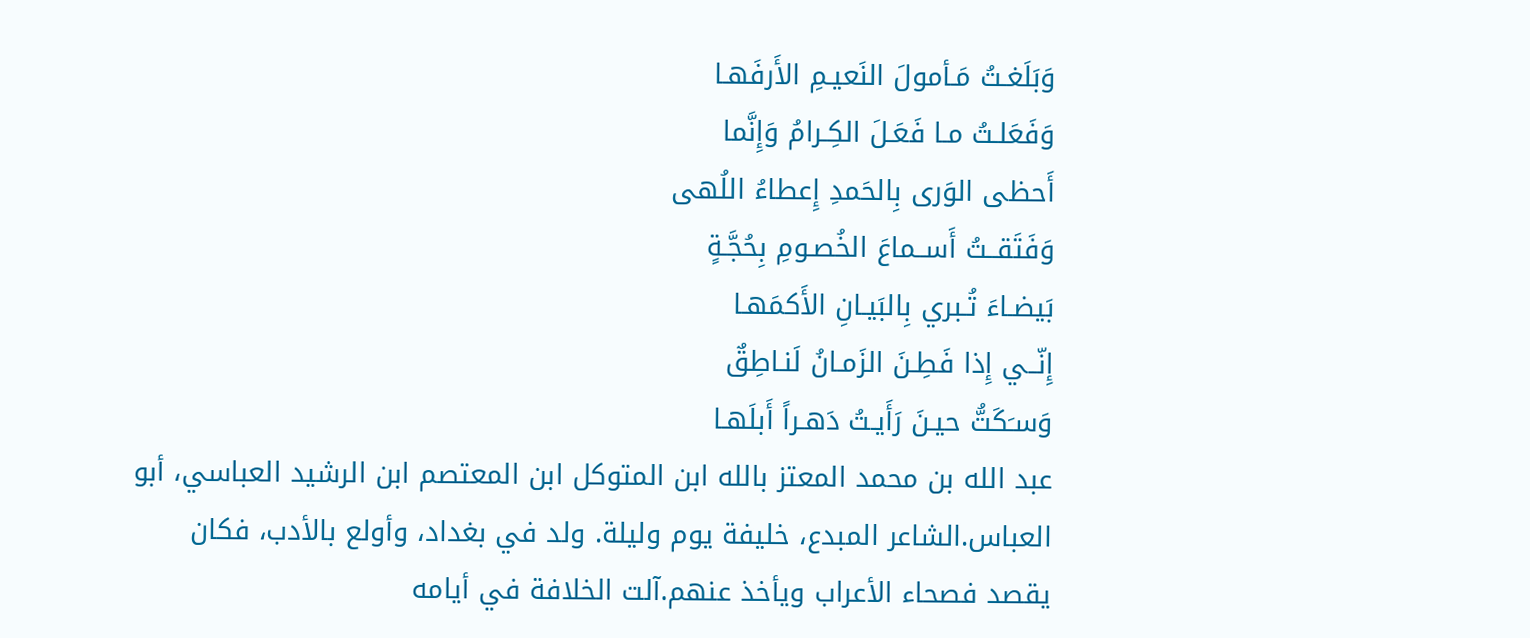وَبَلَغـتُ مَـأمولَ النَعيـمِ الأَرفَهـا
وَفَعَلـتُ مـا فَعَـلَ الكِـرامُ وَإِنَّما
أَحظى الوَرى بِالحَمدِ إِعطاءُ اللُهى
وَفَتَقــتُ أَســماعَ الخُصـومِ بِحُجَّـةٍ
بَيضـاءَ تُـبري بِالبَيـانِ الأَكمَهـا
إِنّــي إِذا فَطِـنَ الزَمـانُ لَنـاطِقٌ
وَسـَكَتُّ حيـنَ رَأَيـتُ دَهـراً أَبلَهـا
عبد الله بن محمد المعتز بالله ابن المتوكل ابن المعتصم ابن الرشيد العباسي، أبو العباس.الشاعر المبدع، خليفة يوم وليلة. ولد في بغداد، وأولع بالأدب، فكان يقصد فصحاء الأعراب ويأخذ عنهم.آلت الخلافة في أيامه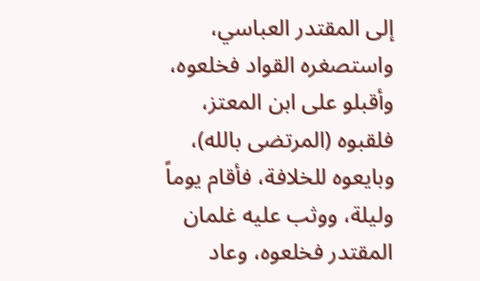إلى المقتدر العباسي، واستصغره القواد فخلعوه، وأقبلو على ابن المعتز، فلقبوه (المرتضى بالله)، وبايعوه للخلافة، فأقام يوماً وليلة، ووثب عليه غلمان المقتدر فخلعوه، وعاد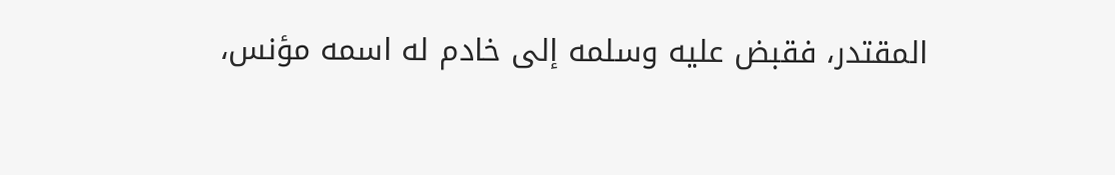المقتدر، فقبض عليه وسلمه إلى خادم له اسمه مؤنس،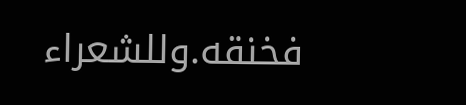فخنقه.وللشعراء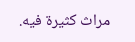مراث كثيرة فيه.